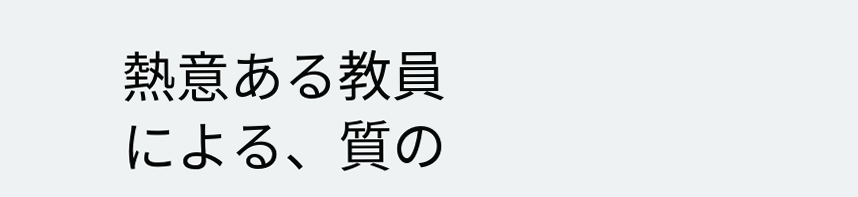熱意ある教員による、質の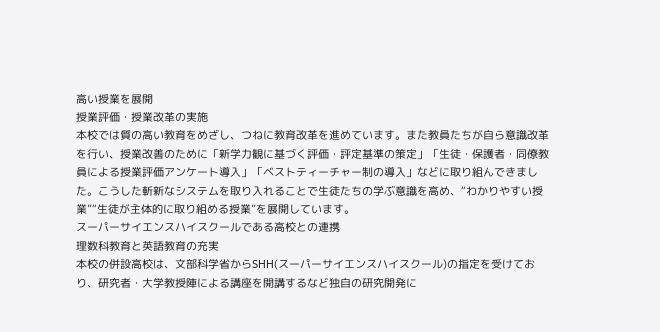高い授業を展開
授業評価・授業改革の実施
本校では質の高い教育をめざし、つねに教育改革を進めています。また教員たちが自ら意識改革を行い、授業改善のために「新学力観に基づく評価・評定基準の策定」「生徒・保護者・同僚教員による授業評価アンケート導入」「ベストティーチャー制の導入」などに取り組んできました。こうした斬新なシステムを取り入れることで生徒たちの学ぶ意識を高め、“わかりやすい授業”“生徒が主体的に取り組める授業”を展開しています。
スーパーサイエンスハイスクールである高校との連携
理数科教育と英語教育の充実
本校の併設高校は、文部科学省からSHH(スーパーサイエンスハイスクール)の指定を受けており、研究者・大学教授陣による講座を開講するなど独自の研究開発に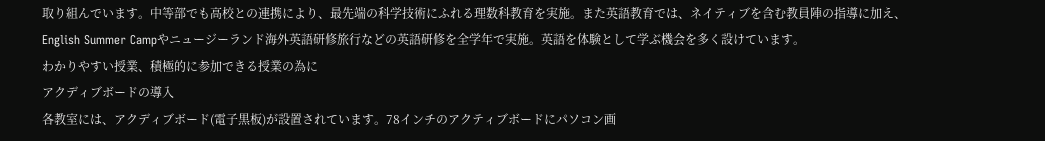取り組んでいます。中等部でも高校との連携により、最先端の科学技術にふれる理数科教育を実施。また英語教育では、ネイティブを含む教員陣の指導に加え、English Summer Campやニュージーランド海外英語研修旅行などの英語研修を全学年で実施。英語を体験として学ぶ機会を多く設けています。
わかりやすい授業、積極的に参加できる授業の為に
アクディブボードの導入
各教室には、アクディブボード(電子黒板)が設置されています。78インチのアクティブボードにパソコン画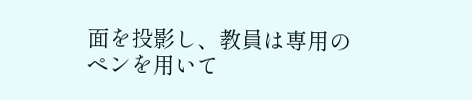面を投影し、教員は専用のペンを用いて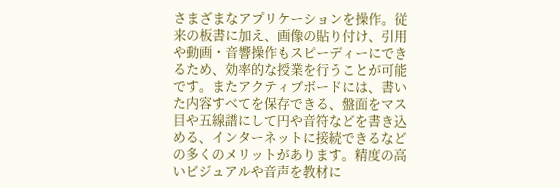さまざまなアプリケーションを操作。従来の板書に加え、画像の貼り付け、引用や動画・音響操作もスピーディーにできるため、効率的な授業を行うことが可能です。またアクティブボードには、書いた内容すべてを保存できる、盤面をマス目や五線譜にして円や音符などを書き込める、インターネットに接続できるなどの多くのメリットがあります。精度の高いビジュアルや音声を教材に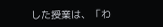した授業は、「わ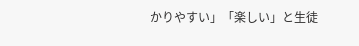かりやすい」「楽しい」と生徒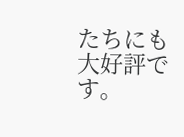たちにも大好評です。